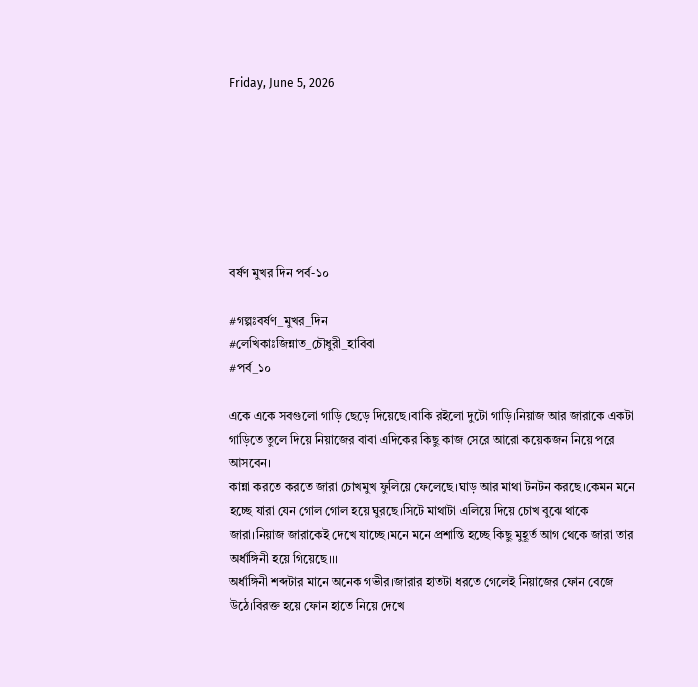Friday, June 5, 2026







বর্ষণ মুখর দিন পর্ব-১০

#গল্পঃবর্ষণ_মুখর_দিন
#লেখিকাঃজিন্নাত_চৌধুরী_হাবিবা
#পর্ব_১০

একে একে সবগুলো গাড়ি ছেড়ে দিয়েছে।বাকি রইলো দুটো গাড়ি।নিয়াজ আর জারাকে একটা গাড়িতে তুলে দিয়ে নিয়াজের বাবা এদিকের কিছু কাজ সেরে আরো কয়েকজন নিয়ে পরে আসবেন।
কান্না করতে করতে জারা চোখমুখ ফুলিয়ে ফেলেছে।ঘাড় আর মাথা টনটন করছে।কেমন মনে হচ্ছে যারা যেন গোল গোল হয়ে ঘুরছে।সিটে মাথাটা এলিয়ে দিয়ে চোখ বুঝে থাকে জারা।নিয়াজ জারাকেই দেখে যাচ্ছে।মনে মনে প্রশান্তি হচ্ছে কিছু মুহূর্ত আগ থেকে জারা তার অর্ধাঙ্গিনী হয়ে গিয়েছে।।।
অর্ধাঙ্গিনী শব্দটার মানে অনেক গভীর।জারার হাতটা ধরতে গেলেই নিয়াজের ফোন বেজে উঠে।বিরক্ত হয়ে ফোন হাতে নিয়ে দেখে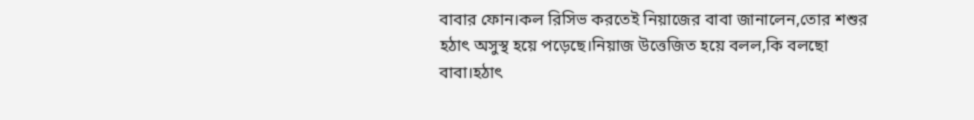বাবার ফোন।কল রিসিভ করতেই নিয়াজের বাবা জানালেন,তোর শশুর হঠাৎ অসুস্থ হয়ে পড়েছে।নিয়াজ উত্তেজিত হয়ে বলল,কি বলছো বাবা।হঠাৎ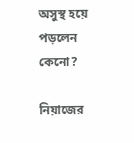অসুস্থ হয়ে পড়লেন কেনো?

নিয়াজের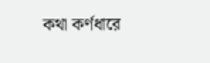কথা কর্ণধারে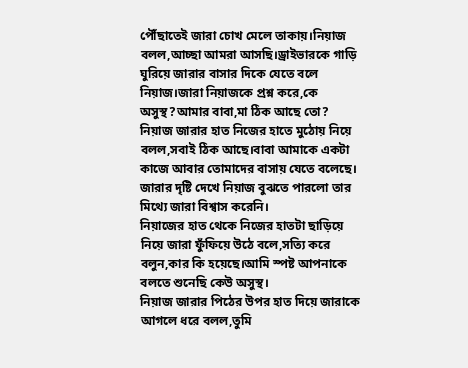পৌঁছাতেই জারা চোখ মেলে তাকায়।নিয়াজ বলল,আচ্ছা আমরা আসছি।ড্রাইভারকে গাড়ি ঘুরিয়ে জারার বাসার দিকে যেতে বলে নিয়াজ।জারা নিয়াজকে প্রশ্ন করে,কে অসুস্থ?আমার বাবা,মা ঠিক আছে তো?
নিয়াজ জারার হাত নিজের হাতে মুঠোয় নিয়ে বলল,সবাই ঠিক আছে।বাবা আমাকে একটা কাজে আবার তোমাদের বাসায় যেতে বলেছে।
জারার দৃষ্টি দেখে নিয়াজ বুঝতে পারলো তার মিথ্যে জারা বিশ্বাস করেনি।
নিয়াজের হাত থেকে নিজের হাতটা ছাড়িয়ে নিয়ে জারা ফুঁফিয়ে উঠে বলে,সত্যি করে বলুন,কার কি হয়েছে।আমি স্পষ্ট আপনাকে বলতে শুনেছি কেউ অসুস্থ।
নিয়াজ জারার পিঠের উপর হাত দিয়ে জারাকে আগলে ধরে বলল,তুমি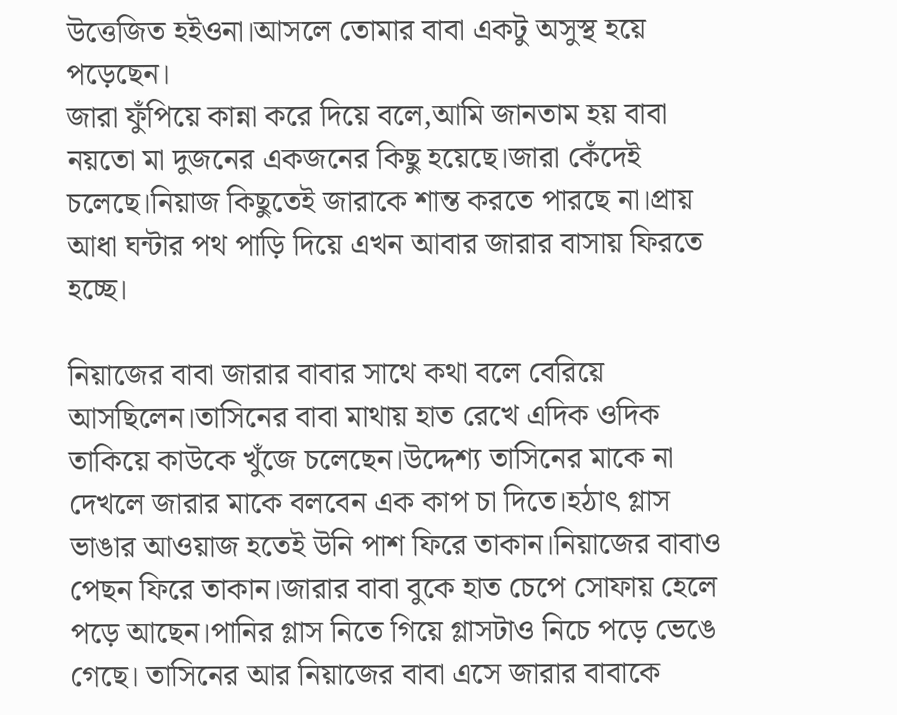উত্তেজিত হইওনা।আসলে তোমার বাবা একটু অসুস্থ হয়ে পড়েছেন।
জারা ফুঁপিয়ে কান্না করে দিয়ে বলে,আমি জানতাম হয় বাবা নয়তো মা দুজনের একজনের কিছু হয়েছে।জারা কেঁদেই চলেছে।নিয়াজ কিছুতেই জারাকে শান্ত করতে পারছে না।প্রায় আধা ঘন্টার পথ পাড়ি দিয়ে এখন আবার জারার বাসায় ফিরতে হচ্ছে।

নিয়াজের বাবা জারার বাবার সাথে কথা বলে বেরিয়ে আসছিলেন।তাসিনের বাবা মাথায় হাত রেখে এদিক ওদিক তাকিয়ে কাউকে খুঁজে চলেছেন।উদ্দেশ্য তাসিনের মাকে না দেখলে জারার মাকে বলবেন এক কাপ চা দিতে।হঠাৎ গ্লাস ভাঙার আওয়াজ হতেই উনি পাশ ফিরে তাকান।নিয়াজের বাবাও পেছন ফিরে তাকান।জারার বাবা বুকে হাত চেপে সোফায় হেলে পড়ে আছেন।পানির গ্লাস নিতে গিয়ে গ্লাসটাও নিচে পড়ে ভেঙে গেছে। তাসিনের আর নিয়াজের বাবা এসে জারার বাবাকে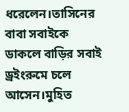ধরেলেন।তাসিনের বাবা সবাইকে ডাকলে বাড়ির সবাই ড্রইংরুমে চলে আসেন।মুহিত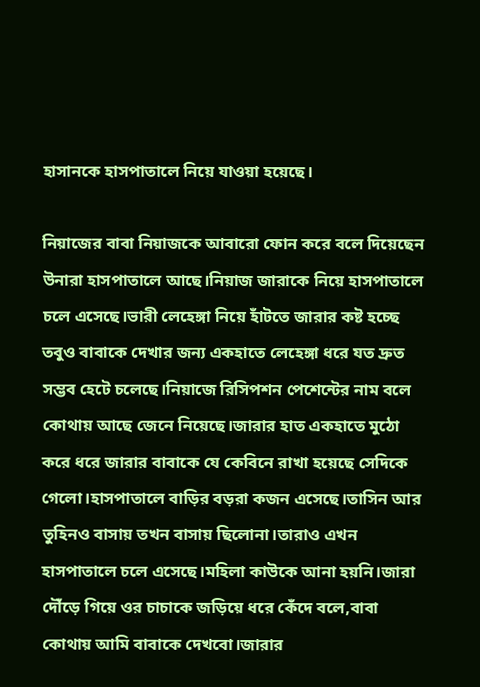হাসানকে হাসপাতালে নিয়ে যাওয়া হয়েছে।

নিয়াজের বাবা নিয়াজকে আবারো ফোন করে বলে দিয়েছেন উনারা হাসপাতালে আছে।নিয়াজ জারাকে নিয়ে হাসপাতালে চলে এসেছে।ভারী লেহেঙ্গা নিয়ে হাঁটতে জারার কষ্ট হচ্ছে তবুও বাবাকে দেখার জন্য একহাতে লেহেঙ্গা ধরে যত দ্রুত সম্ভব হেটে চলেছে।নিয়াজে রিসিপশন পেশেন্টের নাম বলে কোথায় আছে জেনে নিয়েছে।জারার হাত একহাতে মুঠো করে ধরে জারার বাবাকে যে কেবিনে রাখা হয়েছে সেদিকে গেলো।হাসপাতালে বাড়ির বড়রা কজন এসেছে।তাসিন আর তুহিনও বাসায় তখন বাসায় ছিলোনা।তারাও এখন হাসপাতালে চলে এসেছে।মহিলা কাউকে আনা হয়নি।জারা দৌঁড়ে গিয়ে ওর চাচাকে জড়িয়ে ধরে কেঁদে বলে,বাবা কোথায় আমি বাবাকে দেখবো।জারার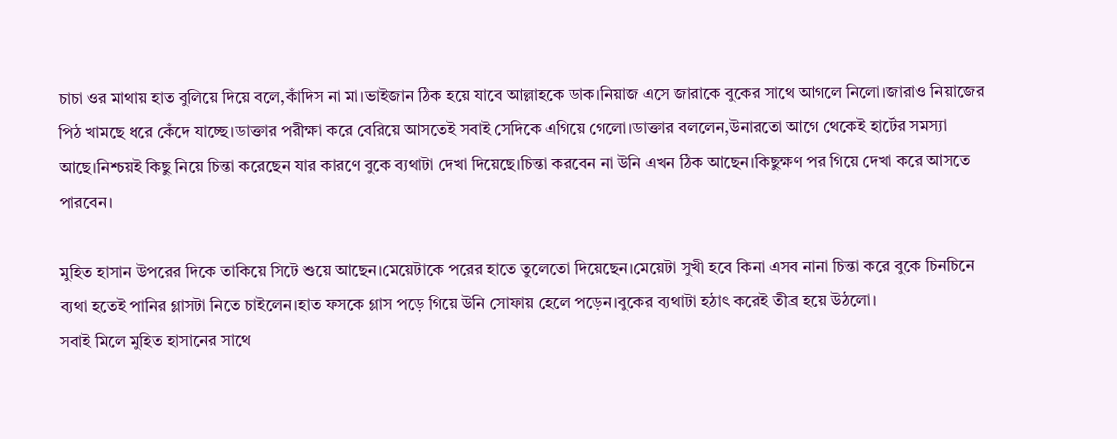চাচা ওর মাথায় হাত বুলিয়ে দিয়ে বলে,কাঁদিস না মা।ভাইজান ঠিক হয়ে যাবে আল্লাহকে ডাক।নিয়াজ এসে জারাকে বুকের সাথে আগলে নিলো।জারাও নিয়াজের পিঠ খামছে ধরে কেঁদে যাচ্ছে।ডাক্তার পরীক্ষা করে বেরিয়ে আসতেই সবাই সেদিকে এগিয়ে গেলো।ডাক্তার বললেন,উনারতো আগে থেকেই হার্টের সমস্যা আছে।নিশ্চয়ই কিছু নিয়ে চিন্তা করেছেন যার কারণে বুকে ব্যথাটা দেখা দিয়েছে।চিন্তা করবেন না উনি এখন ঠিক আছেন।কিছুক্ষণ পর গিয়ে দেখা করে আসতে পারবেন।

মুহিত হাসান উপরের দিকে তাকিয়ে সিটে শুয়ে আছেন।মেয়েটাকে পরের হাতে তুলেতো দিয়েছেন।মেয়েটা সুখী হবে কিনা এসব নানা চিন্তা করে বুকে চিনচিনে ব্যথা হতেই পানির গ্লাসটা নিতে চাইলেন।হাত ফসকে গ্লাস পড়ে গিয়ে উনি সোফায় হেলে পড়েন।বুকের ব্যথাটা হঠাৎ করেই তীব্র হয়ে উঠলো।
সবাই মিলে মুহিত হাসানের সাথে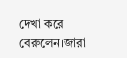দেখা করে বেরুলেন।জারা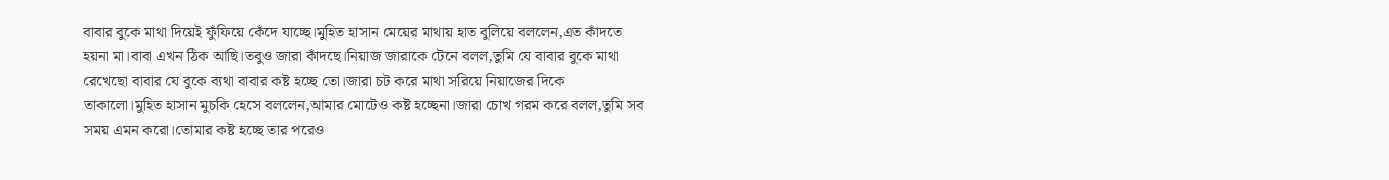বাবার বুকে মাথা দিয়েই ফুঁফিয়ে কেঁদে যাচ্ছে।মুহিত হাসান মেয়ের মাথায় হাত বুলিয়ে বললেন,এত কাঁদতে হয়না মা।বাবা এখন ঠিক আছি।তবুও জারা কাঁদছে।নিয়াজ জারাকে টেনে বলল,তুমি যে বাবার বুকে মাথা রেখেছো বাবার যে বুকে ব্যথা বাবার কষ্ট হচ্ছে তো।জারা চট করে মাথা সরিয়ে নিয়াজের দিকে তাকালো।মুহিত হাসান মুচকি হেসে বললেন,আমার মোটেও কষ্ট হচ্ছেনা।জারা চোখ গরম করে বলল,তুমি সব সময় এমন করো।তোমার কষ্ট হচ্ছে তার পরেও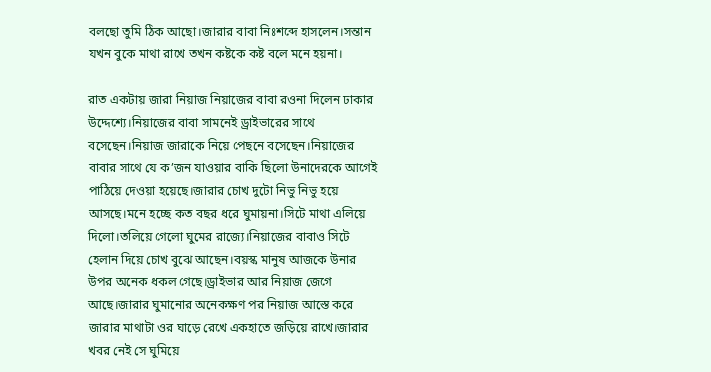বলছো তুমি ঠিক আছো।জারার বাবা নিঃশব্দে হাসলেন।সন্তান যখন বুকে মাথা রাখে তখন কষ্টকে কষ্ট বলে মনে হয়না।

রাত একটায় জারা নিয়াজ নিয়াজের বাবা রওনা দিলেন ঢাকার উদ্দেশ্যে।নিয়াজের বাবা সামনেই ড্রাইভারের সাথে বসেছেন।নিয়াজ জারাকে নিয়ে পেছনে বসেছেন।নিয়াজের বাবার সাথে যে ক’জন যাওয়ার বাকি ছিলো উনাদেরকে আগেই পাঠিয়ে দেওয়া হয়েছে।জারার চোখ দুটো নিভু নিভু হয়ে আসছে।মনে হচ্ছে কত বছর ধরে ঘুমায়না।সিটে মাথা এলিয়ে দিলো।তলিয়ে গেলো ঘুমের রাজ্যে।নিয়াজের বাবাও সিটে হেলান দিয়ে চোখ বুঝে আছেন।বয়স্ক মানুষ আজকে উনার উপর অনেক ধকল গেছে।ড্রাইভার আর নিয়াজ জেগে আছে।জারার ঘুমানোর অনেকক্ষণ পর নিয়াজ আস্তে করে জারার মাথাটা ওর ঘাড়ে রেখে একহাতে জড়িয়ে রাখে।জারার খবর নেই সে ঘুমিয়ে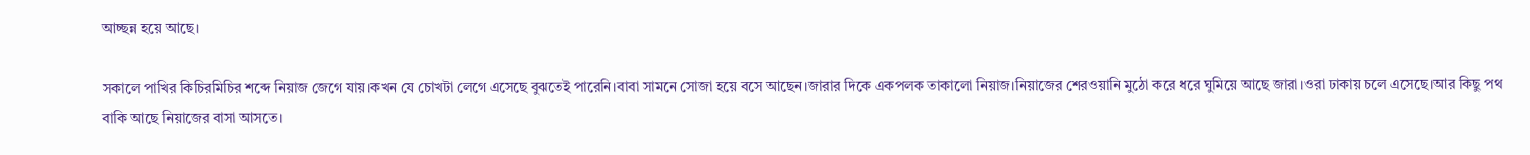আচ্ছন্ন হয়ে আছে।

সকালে পাখির কিচিরমিচির শব্দে নিয়াজ জেগে যায়।কখন যে চোখটা লেগে এসেছে বুঝতেই পারেনি।বাবা সামনে সোজা হয়ে বসে আছেন।জারার দিকে একপলক তাকালো নিয়াজ।নিয়াজের শেরওয়ানি মুঠো করে ধরে ঘুমিয়ে আছে জারা।ওরা ঢাকায় চলে এসেছে।আর কিছু পথ বাকি আছে নিয়াজের বাসা আসতে।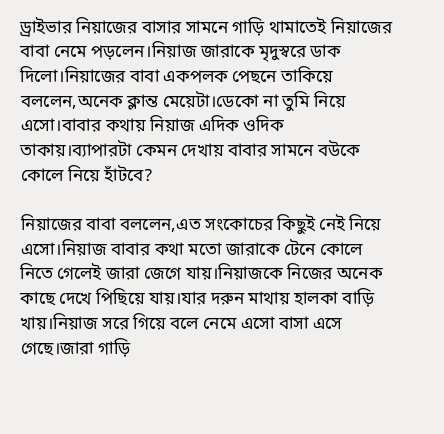ড্রাইভার নিয়াজের বাসার সামনে গাড়ি থামাতেই নিয়াজের বাবা নেমে পড়লেন।নিয়াজ জারাকে মৃদুস্বরে ডাক দিলো।নিয়াজের বাবা একপলক পেছনে তাকিয়ে বললেন,অনেক ক্লান্ত মেয়েটা।ডেকো না তুমি নিয়ে এসো।বাবার কথায় নিয়াজ এদিক ওদিক তাকায়।ব্যাপারটা কেমন দেখায় বাবার সামনে বউকে কোলে নিয়ে হাঁটবে?

নিয়াজের বাবা বললেন,এত সংকোচের কিছুই নেই নিয়ে এসো।নিয়াজ বাবার কথা মতো জারাকে টেনে কোলে নিতে গেলেই জারা জেগে যায়।নিয়াজকে নিজের অনেক কাছে দেখে পিছিয়ে যায়।যার দরুন মাথায় হালকা বাড়ি খায়।নিয়াজ সরে গিয়ে বলে নেমে এসো বাসা এসে গেছে।জারা গাড়ি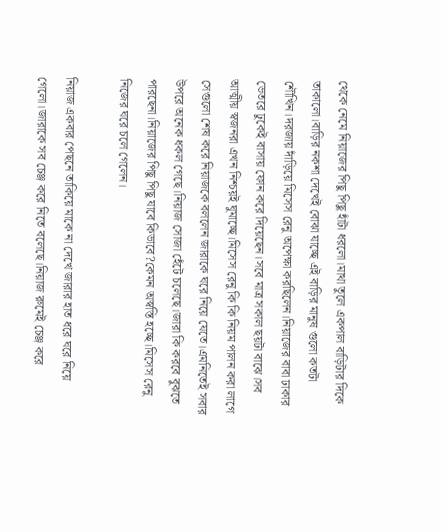থেকে নেমে নিয়াজের পিছু পিছু হাঁটা ধরলো।মাথা তুলে একপাল বাড়িটার দিকে তাকালো।বাড়ির নকশা দেখেই বোঝা যাচ্ছে এই বাড়ির মানুষ গুলো কতটা শৌখিন।দরজায় দাঁড়িয়ে মিসেস রেনু অপেক্ষা করছিলেন।নিয়াজের বাবা ঢাকার ভেতরে ঢুকেই বাসায় ফোন করে দিয়েছেন।সবে মাত্র সকাল ছয়টা বাঝে।সব আত্মীয় স্বজনরা এখন নিশ্চয়ই ঘুমাচ্ছে।মিসেস রেনু কি কি নিয়ম পালন করা লাগে সেগুলো শেষ করে নিয়াজকে বললেন জারাকে ঘরে নিয়ে যেতে।এমনিতেই সবার উপরে অনেক ধকল গেছে।নিয়াজ সোজা হেঁটে চলেছে।জারা কি করবে বুঝতে পারছেনা।নিয়াজের পিছু পিছু যাবে কিভাবে?কেমন অস্বস্তি হচ্ছে।মিসেস রেনু নিজের ঘরে চলে গেলেন।

নিয়াজ একবার পেছনে তাকিয়ে মাকে না দেখে জারার হাত ধরে ঘরে নিয়ে গেলো।জারাকে সব চেঞ্জ করে নিতে বলেছে।নিয়াজ রুমেই চেঞ্জ করে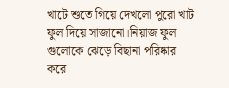খাটে শুতে গিয়ে দেখলো পুরো খাট ফুল দিয়ে সাজানো।নিয়াজ ফুল গুলোকে ঝেড়ে বিছানা পরিষ্কার করে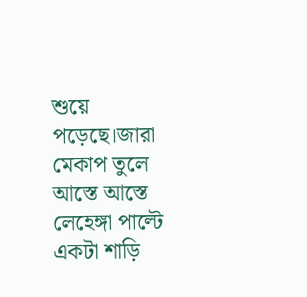শুয়ে পড়েছে।জারা মেকাপ তুলে আস্তে আস্তে লেহেঙ্গা পাল্টে একটা শাড়ি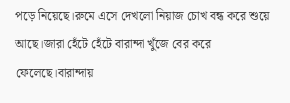পড়ে নিয়েছে।রুমে এসে দেখলো নিয়াজ চোখ বন্ধ করে শুয়ে আছে।জারা হেঁটে হেঁটে বারান্দা খুঁজে বের করে ফেলেছে।বারান্দায়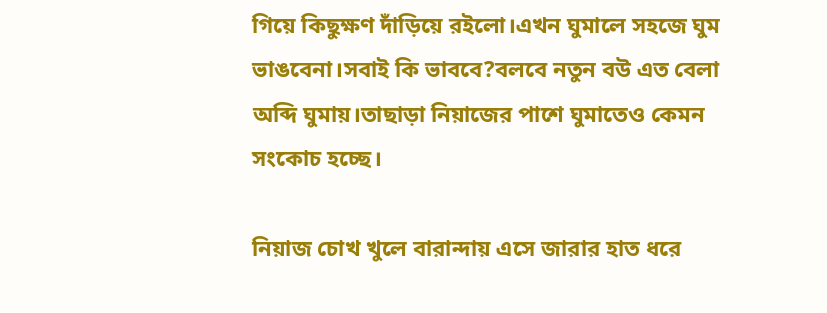গিয়ে কিছুক্ষণ দাঁড়িয়ে রইলো।এখন ঘুমালে সহজে ঘুম ভাঙবেনা।সবাই কি ভাববে?বলবে নতুন বউ এত বেলা অব্দি ঘুমায়।তাছাড়া নিয়াজের পাশে ঘুমাতেও কেমন সংকোচ হচ্ছে।

নিয়াজ চোখ খুলে বারান্দায় এসে জারার হাত ধরে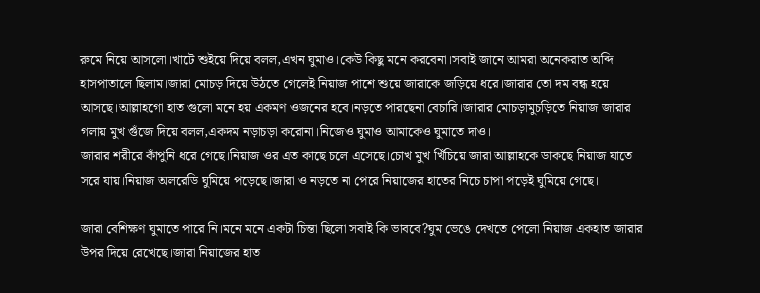রুমে নিয়ে আসলো।খাটে শুইয়ে দিয়ে বলল,এখন ঘুমাও।কেউ কিছু মনে করবেনা।সবাই জানে আমরা অনেকরাত অব্দি হাসপাতালে ছিলাম।জারা মোচড় দিয়ে উঠতে গেলেই নিয়াজ পাশে শুয়ে জারাকে জড়িয়ে ধরে।জারার তো দম বন্ধ হয়ে আসছে।আল্লাহগো হাত গুলো মনে হয় একমণ ওজনের হবে।নড়তে পারছেনা বেচারি।জারার মোচড়ামুচড়িতে নিয়াজ জারার গলায় মুখ গুঁজে দিয়ে বলল,একদম নড়াচড়া করোনা।নিজেও ঘুমাও আমাকেও ঘুমাতে দাও।
জারার শরীরে কাঁপুনি ধরে গেছে।নিয়াজ ওর এত কাছে চলে এসেছে।চোখ মুখ খিঁচিয়ে জারা আল্লাহকে ডাকছে নিয়াজ যাতে সরে যায়।নিয়াজ অলরেডি ঘুমিয়ে পড়েছে।জারা ও নড়তে না পেরে নিয়াজের হাতের নিচে চাপা পড়েই ঘুমিয়ে গেছে।

জারা বেশিক্ষণ ঘুমাতে পারে নি।মনে মনে একটা চিন্তা ছিলো সবাই কি ভাববে?ঘুম ভেঙে দেখতে পেলো নিয়াজ একহাত জারার উপর দিয়ে রেখেছে।জারা নিয়াজের হাত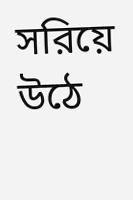সরিয়ে উঠে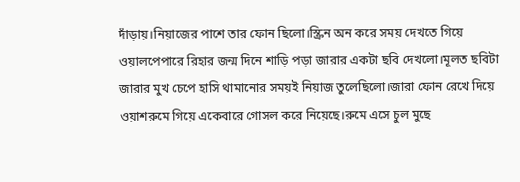দাঁড়ায়।নিয়াজের পাশে তার ফোন ছিলো।স্ক্রিন অন করে সময় দেখতে গিয়ে ওয়ালপেপারে রিহার জন্ম দিনে শাড়ি পড়া জারার একটা ছবি দেখলো।মূলত ছবিটা জারার মুখ চেপে হাসি থামানোর সময়ই নিয়াজ তুলেছিলো।জারা ফোন রেখে দিয়ে ওয়াশরুমে গিয়ে একেবারে গোসল করে নিয়েছে।রুমে এসে চুল মুছে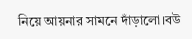নিয়ে আয়নার সামনে দাঁড়ালো।বউ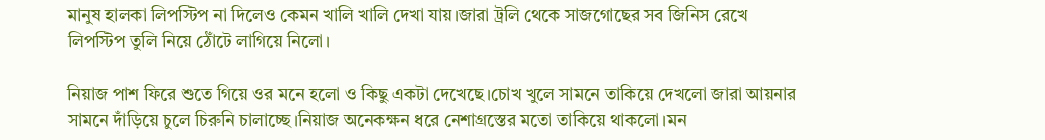মানুষ হালকা লিপস্টিপ না দিলেও কেমন খালি খালি দেখা যায়।জারা ট্রলি থেকে সাজগোছের সব জিনিস রেখে লিপস্টিপ তুলি নিয়ে ঠোঁটে লাগিয়ে নিলো।

নিয়াজ পাশ ফিরে শুতে গিয়ে ওর মনে হলো ও কিছু একটা দেখেছে।চোখ খুলে সামনে তাকিয়ে দেখলো জারা আয়নার সামনে দাঁড়িয়ে চুলে চিরুনি চালাচ্ছে।নিয়াজ অনেকক্ষন ধরে নেশাগ্রস্তের মতো তাকিয়ে থাকলো।মন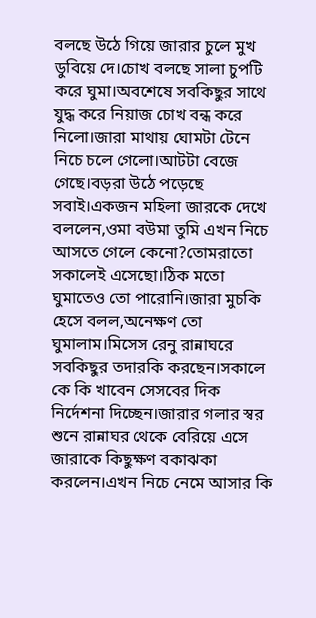বলছে উঠে গিয়ে জারার চুলে মুখ ডুবিয়ে দে।চোখ বলছে সালা চুপটি করে ঘুমা।অবশেষে সবকিছুর সাথে যুদ্ধ করে নিয়াজ চোখ বন্ধ করে নিলো।জারা মাথায় ঘোমটা টেনে নিচে চলে গেলো।আটটা বেজে গেছে।বড়রা উঠে পড়েছে সবাই।একজন মহিলা জারকে দেখে বললেন,ওমা বউমা তুমি এখন নিচে আসতে গেলে কেনো?তোমরাতো সকালেই এসেছো।ঠিক মতো ঘুমাতেও তো পারোনি।জারা মুচকি হেসে বলল,অনেক্ষণ তো ঘুমালাম।মিসেস রেনু রান্নাঘরে সবকিছুর তদারকি করছেন।সকালে কে কি খাবেন সেসবের দিক নির্দেশনা দিচ্ছেন।জারার গলার স্বর শুনে রান্নাঘর থেকে বেরিয়ে এসে জারাকে কিছুক্ষণ বকাঝকা করলেন।এখন নিচে নেমে আসার কি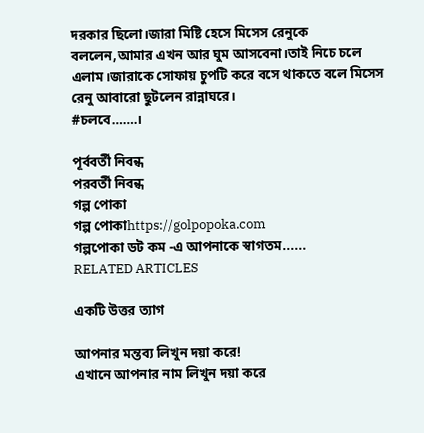দরকার ছিলো।জারা মিষ্টি হেসে মিসেস রেনুকে বললেন,আমার এখন আর ঘুম আসবেনা।তাই নিচে চলে এলাম।জারাকে সোফায় চুপটি করে বসে থাকতে বলে মিসেস রেনু আবারো ছুটলেন রান্নাঘরে।
#চলবে…….।

পূর্ববর্তী নিবন্ধ
পরবর্তী নিবন্ধ
গল্প পোকা
গল্প পোকাhttps://golpopoka.com
গল্পপোকা ডট কম -এ আপনাকে স্বাগতম......
RELATED ARTICLES

একটি উত্তর ত্যাগ

আপনার মন্তব্য লিখুন দয়া করে!
এখানে আপনার নাম লিখুন দয়া করে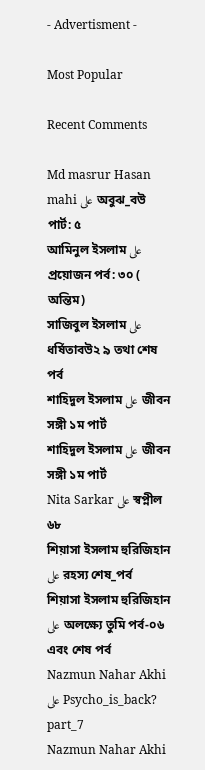- Advertisment -

Most Popular

Recent Comments

Md masrur Hasan mahi على অবুঝ_বউ পার্ট: ৫
আমিনুল ইসলাম على প্রয়োজন পর্ব: ৩০ ( অন্তিম)
সাজিবুল ইসলাম على ধর্ষিতাবউ২ ৯ তথা শেষ পর্ব
শাহিদুল ইসলাম على জীবন সঙ্গী ১ম পার্ট
শাহিদুল ইসলাম على জীবন সঙ্গী ১ম পার্ট
Nita Sarkar على স্বপ্নীল ৬৮
শিয়াসা ইসলাম হুরিজিহান على রহস্য শেষ_পর্ব
শিয়াসা ইসলাম হুরিজিহান على অলক্ষ্যে তুমি পর্ব-০৬ এবং শেষ পর্ব
Nazmun Nahar Akhi على Psycho_is_back? part_7
Nazmun Nahar Akhi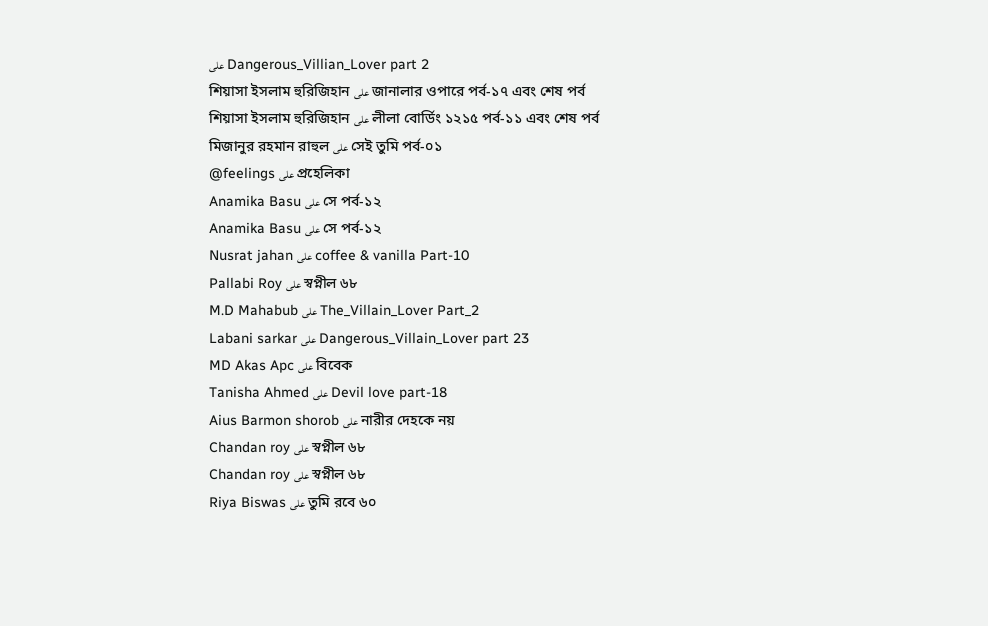على Dangerous_Villian_Lover part 2
শিয়াসা ইসলাম হুরিজিহান على জানালার ওপারে পর্ব-১৭ এবং শেষ পর্ব
শিয়াসা ইসলাম হুরিজিহান على লীলা বোর্ডিং ১২১৫ পর্ব-১১ এবং শেষ পর্ব
মিজানুর রহমান রাহুল على সেই তুমি পর্ব-০১
@feelings على প্রহেলিকা
Anamika Basu على সে পর্ব-১২
Anamika Basu على সে পর্ব-১২
Nusrat jahan على coffee & vanilla Part-10
Pallabi Roy على স্বপ্নীল ৬৮
M.D Mahabub على The_Villain_Lover Part_2
Labani sarkar على Dangerous_Villain_Lover part 23
MD Akas Apc على বিবেক
Tanisha Ahmed على Devil love part-18
Aius Barmon shorob على নারীর দেহকে নয়
Chandan roy على স্বপ্নীল ৬৮
Chandan roy على স্বপ্নীল ৬৮
Riya Biswas على তুমি রবে ৬০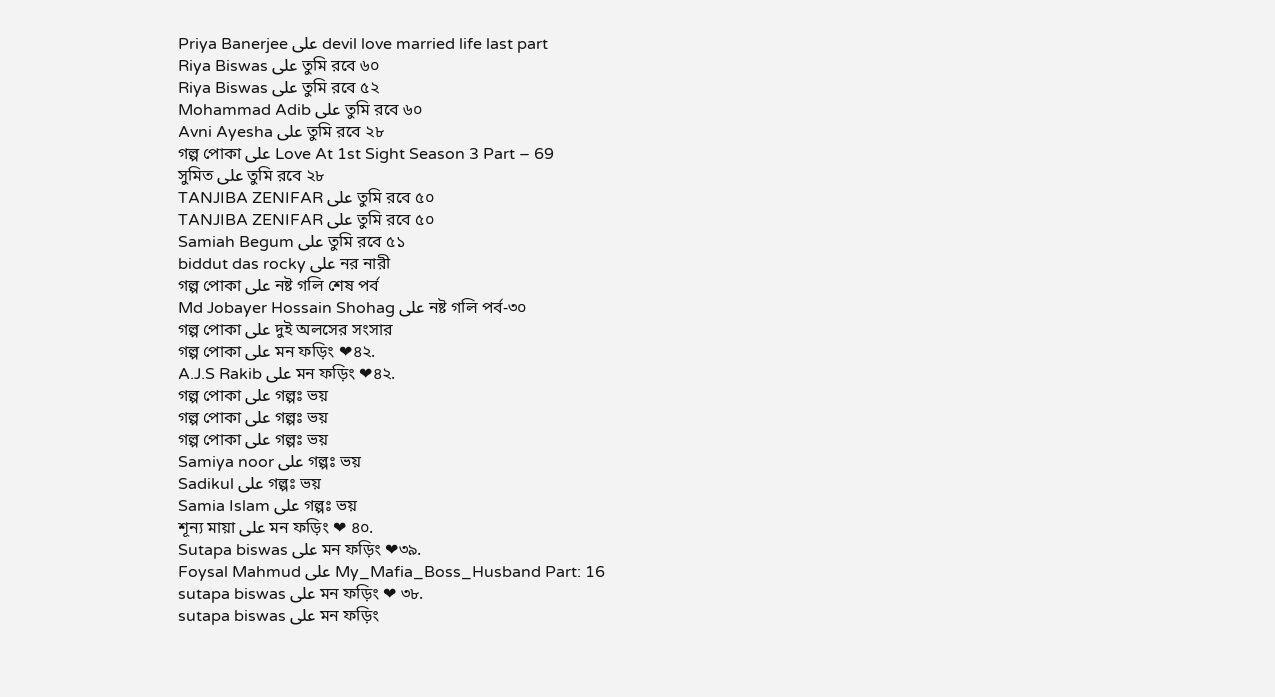Priya Banerjee على devil love married life last part
Riya Biswas على তুমি রবে ৬০
Riya Biswas على তুমি রবে ৫২
Mohammad Adib على তুমি রবে ৬০
Avni Ayesha على তুমি রবে ২৮
গল্প পোকা على Love At 1st Sight Season 3 Part – 69
সুমিত على তুমি রবে ২৮
TANJIBA ZENIFAR على তুমি রবে ৫০
TANJIBA ZENIFAR على তুমি রবে ৫০
Samiah Begum على তুমি রবে ৫১
biddut das rocky على নর নারী
গল্প পোকা على নষ্ট গলি শেষ পর্ব
Md Jobayer Hossain Shohag على নষ্ট গলি পর্ব-৩০
গল্প পোকা على দুই অলসের সংসার
গল্প পোকা على মন ফড়িং ❤৪২.
A.J.S Rakib على মন ফড়িং ❤৪২.
গল্প পোকা على গল্পঃ ভয়
গল্প পোকা على গল্পঃ ভয়
গল্প পোকা على গল্পঃ ভয়
Samiya noor على গল্পঃ ভয়
Sadikul على গল্পঃ ভয়
Samia Islam على গল্পঃ ভয়
শূন্য মায়া على মন ফড়িং ❤ ৪০.
Sutapa biswas على মন ফড়িং ❤৩৯.
Foysal Mahmud على My_Mafia_Boss_Husband Part: 16
sutapa biswas على মন ফড়িং ❤ ৩৮.
sutapa biswas على মন ফড়িং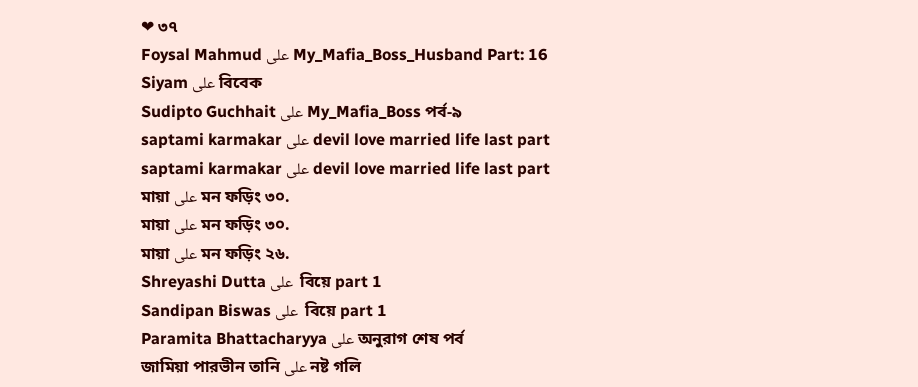❤ ৩৭
Foysal Mahmud على My_Mafia_Boss_Husband Part: 16
Siyam على বিবেক
Sudipto Guchhait على My_Mafia_Boss পর্ব-৯
saptami karmakar على devil love married life last part
saptami karmakar على devil love married life last part
মায়া على মন ফড়িং ৩০.
মায়া على মন ফড়িং ৩০.
মায়া على মন ফড়িং ২৬.
Shreyashi Dutta على  বিয়ে part 1
Sandipan Biswas على  বিয়ে part 1
Paramita Bhattacharyya على অনুরাগ শেষ পর্ব
জামিয়া পারভীন তানি على নষ্ট গলি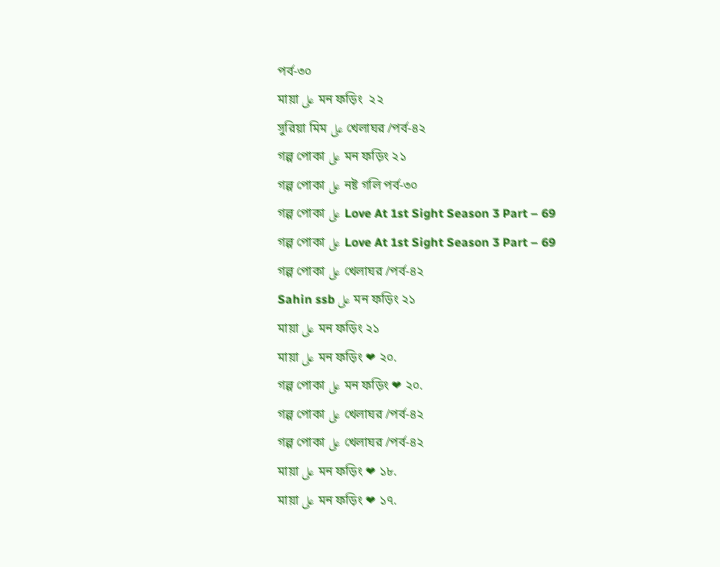পর্ব-৩০
মায়া على মন ফড়িং  ২২
সুরিয়া মিম على খেলাঘর /পর্ব-৪২
গল্প পোকা على মন ফড়িং ২১
গল্প পোকা على নষ্ট গলি পর্ব-৩০
গল্প পোকা على Love At 1st Sight Season 3 Part – 69
গল্প পোকা على Love At 1st Sight Season 3 Part – 69
গল্প পোকা على খেলাঘর /পর্ব-৪২
Sahin ssb على মন ফড়িং ২১
মায়া على মন ফড়িং ২১
মায়া على মন ফড়িং ❤ ২০.
গল্প পোকা على মন ফড়িং ❤ ২০.
গল্প পোকা على খেলাঘর /পর্ব-৪২
গল্প পোকা على খেলাঘর /পর্ব-৪২
মায়া على মন ফড়িং ❤ ১৮.
মায়া على মন ফড়িং ❤ ১৭.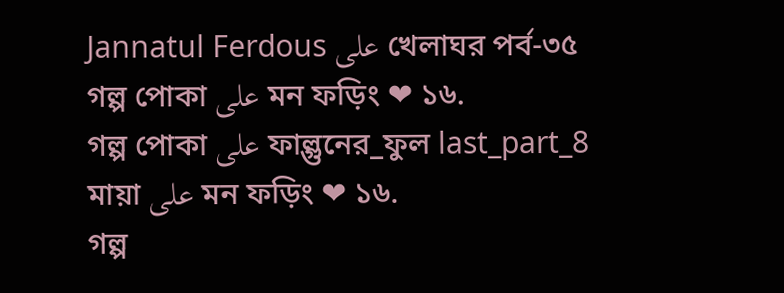Jannatul Ferdous على খেলাঘর পর্ব-৩৫
গল্প পোকা على মন ফড়িং ❤ ১৬.
গল্প পোকা على ফাল্গুনের_ফুল last_part_8
মায়া على মন ফড়িং ❤ ১৬.
গল্প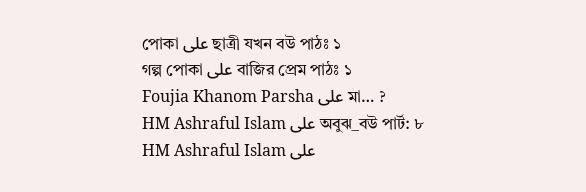পোকা على ছাত্রী যখন বউ পাঠঃ ১
গল্প পোকা على বাজির প্রেম পাঠঃ ১
Foujia Khanom Parsha على মা… ?
HM Ashraful Islam على অবুঝ_বউ পার্ট: ৮
HM Ashraful Islam على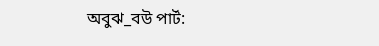অবুঝ_বউ পার্ট: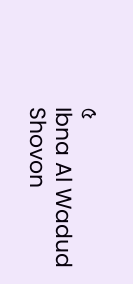৫
Ibna Al Wadud Shovon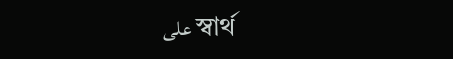على স্বার্থ